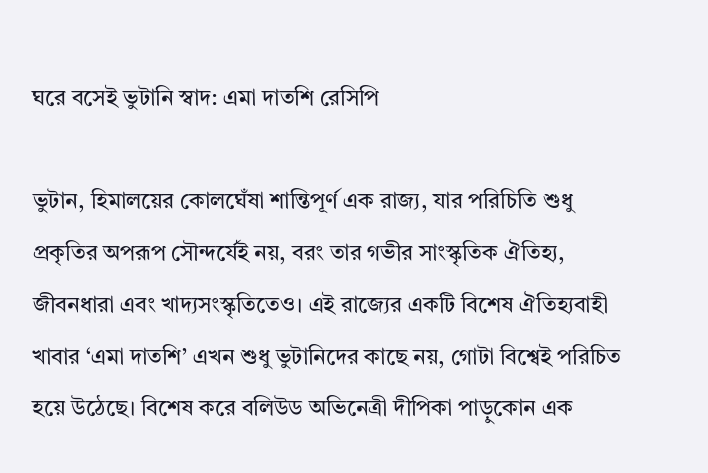ঘরে বসেই ভুটানি স্বাদ: এমা দাতশি রেসিপি

ভুটান, হিমালয়ের কোলঘেঁষা শান্তিপূর্ণ এক রাজ্য, যার পরিচিতি শুধু প্রকৃতির অপরূপ সৌন্দর্যেই নয়, বরং তার গভীর সাংস্কৃতিক ঐতিহ্য, জীবনধারা এবং খাদ্যসংস্কৃতিতেও। এই রাজ্যের একটি বিশেষ ঐতিহ্যবাহী খাবার ‘এমা দাতশি’ এখন শুধু ভুটানিদের কাছে নয়, গোটা বিশ্বেই পরিচিত হয়ে উঠেছে। বিশেষ করে বলিউড অভিনেত্রী দীপিকা পাড়ুকোন এক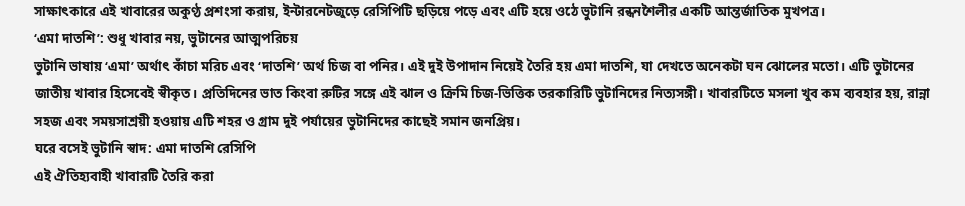সাক্ষাৎকারে এই খাবারের অকুণ্ঠ প্রশংসা করায়, ইন্টারনেটজুড়ে রেসিপিটি ছড়িয়ে পড়ে এবং এটি হয়ে ওঠে ভুটানি রন্ধনশৈলীর একটি আন্তর্জাতিক মুখপত্র।
‘এমা দাতশি’: শুধু খাবার নয়, ভুটানের আত্মপরিচয়
ভুটানি ভাষায় ‘এমা’ অর্থাৎ কাঁচা মরিচ এবং ‘দাতশি’ অর্থ চিজ বা পনির। এই দুই উপাদান নিয়েই তৈরি হয় এমা দাতশি, যা দেখতে অনেকটা ঘন ঝোলের মতো। এটি ভুটানের জাতীয় খাবার হিসেবেই স্বীকৃত। প্রতিদিনের ভাত কিংবা রুটির সঙ্গে এই ঝাল ও ক্রিমি চিজ-ভিত্তিক তরকারিটি ভুটানিদের নিত্যসঙ্গী। খাবারটিতে মসলা খুব কম ব্যবহার হয়, রান্না সহজ এবং সময়সাশ্রয়ী হওয়ায় এটি শহর ও গ্রাম দুই পর্যায়ের ভুটানিদের কাছেই সমান জনপ্রিয়।
ঘরে বসেই ভুটানি স্বাদ: এমা দাতশি রেসিপি
এই ঐতিহ্যবাহী খাবারটি তৈরি করা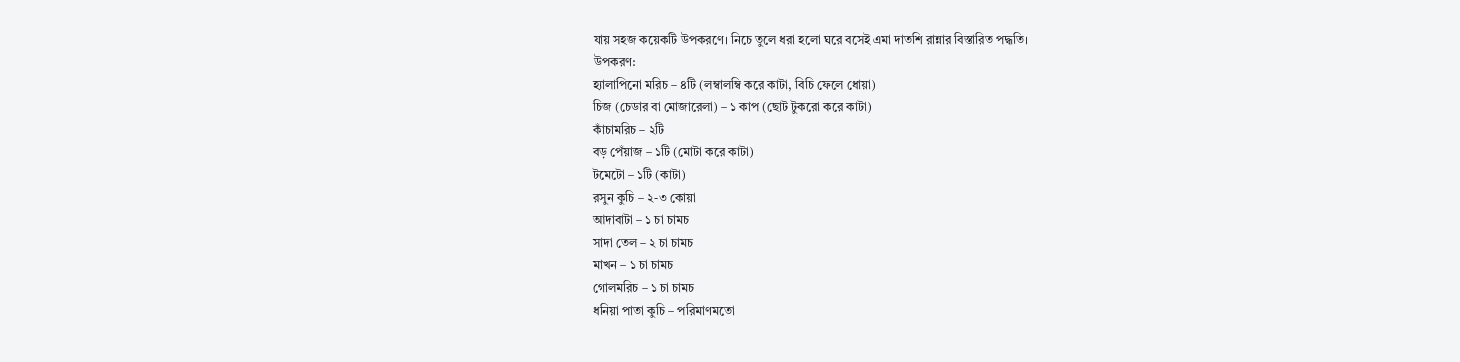যায় সহজ কয়েকটি উপকরণে। নিচে তুলে ধরা হলো ঘরে বসেই এমা দাতশি রান্নার বিস্তারিত পদ্ধতি।
উপকরণ:
হ্যালাপিনো মরিচ – ৪টি (লম্বালম্বি করে কাটা, বিচি ফেলে ধোয়া)
চিজ (চেডার বা মোজারেলা) – ১ কাপ (ছোট টুকরো করে কাটা)
কাঁচামরিচ – ২টি
বড় পেঁয়াজ – ১টি (মোটা করে কাটা)
টমেটো – ১টি (কাটা)
রসুন কুচি – ২-৩ কোয়া
আদাবাটা – ১ চা চামচ
সাদা তেল – ২ চা চামচ
মাখন – ১ চা চামচ
গোলমরিচ – ১ চা চামচ
ধনিয়া পাতা কুচি – পরিমাণমতো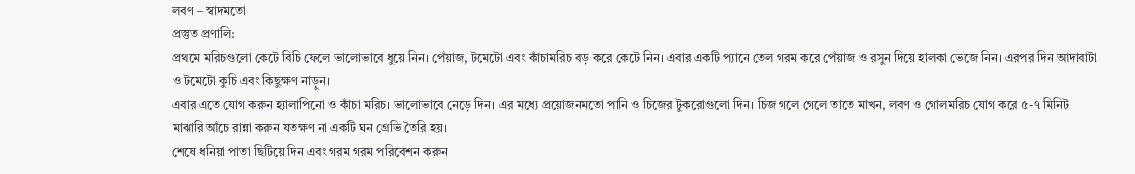লবণ – স্বাদমতো
প্রস্তুত প্রণালি:
প্রথমে মরিচগুলো কেটে বিচি ফেলে ভালোভাবে ধুয়ে নিন। পেঁয়াজ, টমেটো এবং কাঁচামরিচ বড় করে কেটে নিন। এবার একটি প্যানে তেল গরম করে পেঁয়াজ ও রসুন দিয়ে হালকা ভেজে নিন। এরপর দিন আদাবাটা ও টমেটো কুচি এবং কিছুক্ষণ নাড়ুন।
এবার এতে যোগ করুন হ্যালাপিনো ও কাঁচা মরিচ। ভালোভাবে নেড়ে দিন। এর মধ্যে প্রয়োজনমতো পানি ও চিজের টুকরোগুলো দিন। চিজ গলে গেলে তাতে মাখন, লবণ ও গোলমরিচ যোগ করে ৫-৭ মিনিট মাঝারি আঁচে রান্না করুন যতক্ষণ না একটি ঘন গ্রেভি তৈরি হয়।
শেষে ধনিয়া পাতা ছিটিয়ে দিন এবং গরম গরম পরিবেশন করুন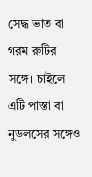সেদ্ধ ভাত বা গরম রুটির সঙ্গে। চাইলে এটি পাস্তা বা নুডলসের সঙ্গেও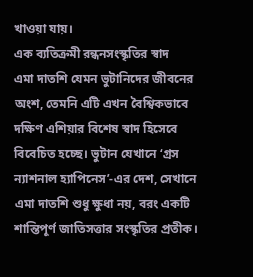খাওয়া যায়।
এক ব্যতিক্রমী রন্ধনসংস্কৃতির স্বাদ
এমা দাতশি যেমন ভুটানিদের জীবনের অংশ, তেমনি এটি এখন বৈশ্বিকভাবে দক্ষিণ এশিয়ার বিশেষ স্বাদ হিসেবে বিবেচিত হচ্ছে। ভুটান যেখানে ‘গ্রস ন্যাশনাল হ্যাপিনেস’-এর দেশ, সেখানে এমা দাতশি শুধু ক্ষুধা নয়, বরং একটি শান্তিপূর্ণ জাতিসত্তার সংস্কৃতির প্রতীক।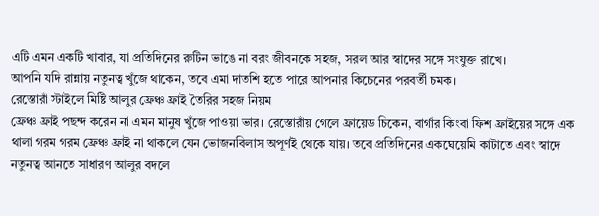এটি এমন একটি খাবার, যা প্রতিদিনের রুটিন ভাঙে না বরং জীবনকে সহজ, সরল আর স্বাদের সঙ্গে সংযুক্ত রাখে।
আপনি যদি রান্নায় নতুনত্ব খুঁজে থাকেন, তবে এমা দাতশি হতে পারে আপনার কিচেনের পরবর্তী চমক।
রেস্তোরাঁ স্টাইলে মিষ্টি আলুর ফ্রেঞ্চ ফ্রাই তৈরির সহজ নিয়ম
ফ্রেঞ্চ ফ্রাই পছন্দ করেন না এমন মানুষ খুঁজে পাওয়া ভার। রেস্তোরাঁয় গেলে ফ্রায়েড চিকেন, বার্গার কিংবা ফিশ ফ্রাইয়ের সঙ্গে এক থালা গরম গরম ফ্রেঞ্চ ফ্রাই না থাকলে যেন ভোজনবিলাস অপূর্ণই থেকে যায়। তবে প্রতিদিনের একঘেয়েমি কাটাতে এবং স্বাদে নতুনত্ব আনতে সাধারণ আলুর বদলে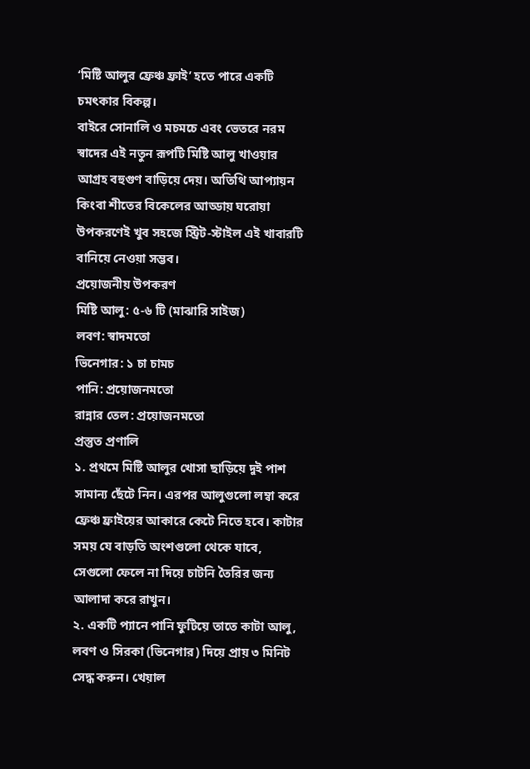‘মিষ্টি আলুর ফ্রেঞ্চ ফ্রাই’ হতে পারে একটি চমৎকার বিকল্প।
বাইরে সোনালি ও মচমচে এবং ভেতরে নরম স্বাদের এই নতুন রূপটি মিষ্টি আলু খাওয়ার আগ্রহ বহুগুণ বাড়িয়ে দেয়। অতিথি আপ্যায়ন কিংবা শীতের বিকেলের আড্ডায় ঘরোয়া উপকরণেই খুব সহজে স্ট্রিট-স্টাইল এই খাবারটি বানিয়ে নেওয়া সম্ভব।
প্রয়োজনীয় উপকরণ
মিষ্টি আলু: ৫-৬ টি (মাঝারি সাইজ)
লবণ: স্বাদমতো
ভিনেগার: ১ চা চামচ
পানি: প্রয়োজনমতো
রান্নার তেল: প্রয়োজনমতো
প্রস্তুত প্রণালি
১. প্রথমে মিষ্টি আলুর খোসা ছাড়িয়ে দুই পাশ সামান্য ছেঁটে নিন। এরপর আলুগুলো লম্বা করে ফ্রেঞ্চ ফ্রাইয়ের আকারে কেটে নিতে হবে। কাটার সময় যে বাড়তি অংশগুলো থেকে যাবে, সেগুলো ফেলে না দিয়ে চাটনি তৈরির জন্য আলাদা করে রাখুন।
২. একটি প্যানে পানি ফুটিয়ে তাতে কাটা আলু, লবণ ও সিরকা (ভিনেগার) দিয়ে প্রায় ৩ মিনিট সেদ্ধ করুন। খেয়াল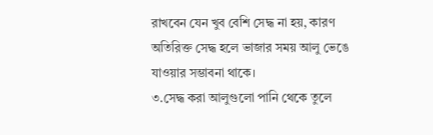রাখবেন যেন খুব বেশি সেদ্ধ না হয়, কারণ অতিরিক্ত সেদ্ধ হলে ভাজার সময় আলু ভেঙে যাওয়ার সম্ভাবনা থাকে।
৩.সেদ্ধ করা আলুগুলো পানি থেকে তুলে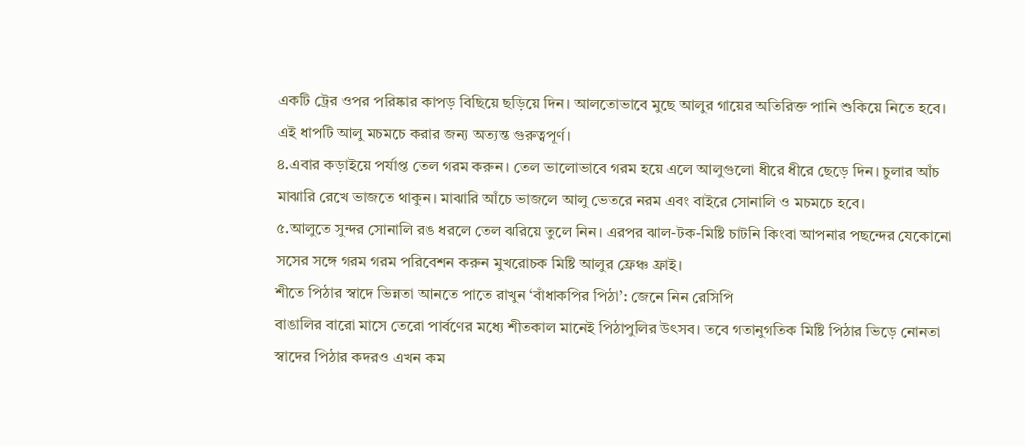একটি ট্রের ওপর পরিষ্কার কাপড় বিছিয়ে ছড়িয়ে দিন। আলতোভাবে মুছে আলুর গায়ের অতিরিক্ত পানি শুকিয়ে নিতে হবে। এই ধাপটি আলু মচমচে করার জন্য অত্যন্ত গুরুত্বপূর্ণ।
৪.এবার কড়াইয়ে পর্যাপ্ত তেল গরম করুন। তেল ভালোভাবে গরম হয়ে এলে আলুগুলো ধীরে ধীরে ছেড়ে দিন। চুলার আঁচ মাঝারি রেখে ভাজতে থাকুন। মাঝারি আঁচে ভাজলে আলু ভেতরে নরম এবং বাইরে সোনালি ও মচমচে হবে।
৫.আলুতে সুন্দর সোনালি রঙ ধরলে তেল ঝরিয়ে তুলে নিন। এরপর ঝাল-টক-মিষ্টি চাটনি কিংবা আপনার পছন্দের যেকোনো সসের সঙ্গে গরম গরম পরিবেশন করুন মুখরোচক মিষ্টি আলুর ফ্রেঞ্চ ফ্রাই।
শীতে পিঠার স্বাদে ভিন্নতা আনতে পাতে রাখুন ‘বাঁধাকপির পিঠা’: জেনে নিন রেসিপি
বাঙালির বারো মাসে তেরো পার্বণের মধ্যে শীতকাল মানেই পিঠাপুলির উৎসব। তবে গতানুগতিক মিষ্টি পিঠার ভিড়ে নোনতা স্বাদের পিঠার কদরও এখন কম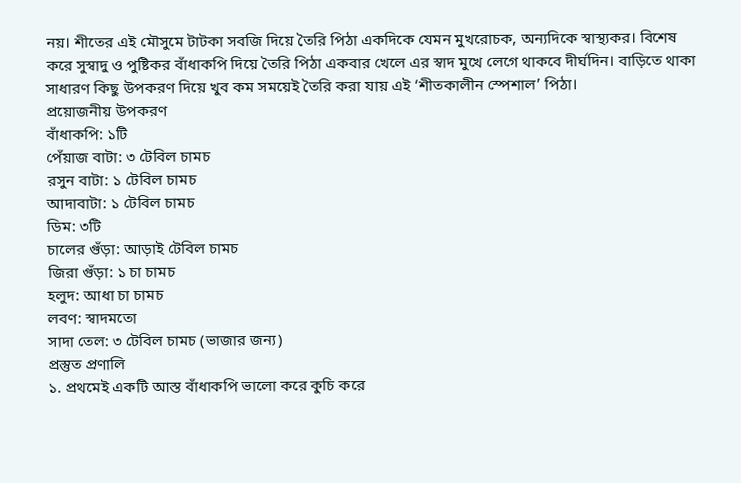নয়। শীতের এই মৌসুমে টাটকা সবজি দিয়ে তৈরি পিঠা একদিকে যেমন মুখরোচক, অন্যদিকে স্বাস্থ্যকর। বিশেষ করে সুস্বাদু ও পুষ্টিকর বাঁধাকপি দিয়ে তৈরি পিঠা একবার খেলে এর স্বাদ মুখে লেগে থাকবে দীর্ঘদিন। বাড়িতে থাকা সাধারণ কিছু উপকরণ দিয়ে খুব কম সময়েই তৈরি করা যায় এই ‘শীতকালীন স্পেশাল’ পিঠা।
প্রয়োজনীয় উপকরণ
বাঁধাকপি: ১টি
পেঁয়াজ বাটা: ৩ টেবিল চামচ
রসুন বাটা: ১ টেবিল চামচ
আদাবাটা: ১ টেবিল চামচ
ডিম: ৩টি
চালের গুঁড়া: আড়াই টেবিল চামচ
জিরা গুঁড়া: ১ চা চামচ
হলুদ: আধা চা চামচ
লবণ: স্বাদমতো
সাদা তেল: ৩ টেবিল চামচ (ভাজার জন্য)
প্রস্তুত প্রণালি
১. প্রথমেই একটি আস্ত বাঁধাকপি ভালো করে কুচি করে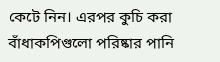কেটে নিন। এরপর কুচি করা বাঁধাকপিগুলো পরিষ্কার পানি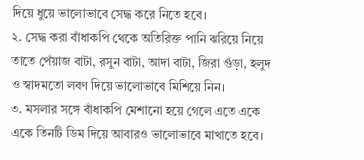দিয়ে ধুয়ে ভালোভাবে সেদ্ধ করে নিতে হবে।
২. সেদ্ধ করা বাঁধাকপি থেকে অতিরিক্ত পানি ঝরিয়ে নিয়ে তাতে পেঁয়াজ বাটা, রসুন বাটা, আদা বাটা, জিরা গুঁড়া, হলুদ ও স্বাদমতো লবণ দিয়ে ভালোভাবে মিশিয়ে নিন।
৩. মসলার সঙ্গে বাঁধাকপি মেশানো হয়ে গেলে এতে একে একে তিনটি ডিম দিয়ে আবারও ভালোভাবে মাখাতে হবে।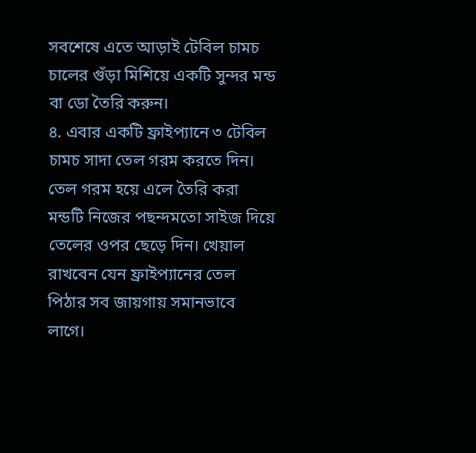সবশেষে এতে আড়াই টেবিল চামচ চালের গুঁড়া মিশিয়ে একটি সুন্দর মন্ড বা ডো তৈরি করুন।
৪. এবার একটি ফ্রাইপ্যানে ৩ টেবিল চামচ সাদা তেল গরম করতে দিন। তেল গরম হয়ে এলে তৈরি করা মন্ডটি নিজের পছন্দমতো সাইজ দিয়ে তেলের ওপর ছেড়ে দিন। খেয়াল রাখবেন যেন ফ্রাইপ্যানের তেল পিঠার সব জায়গায় সমানভাবে লাগে।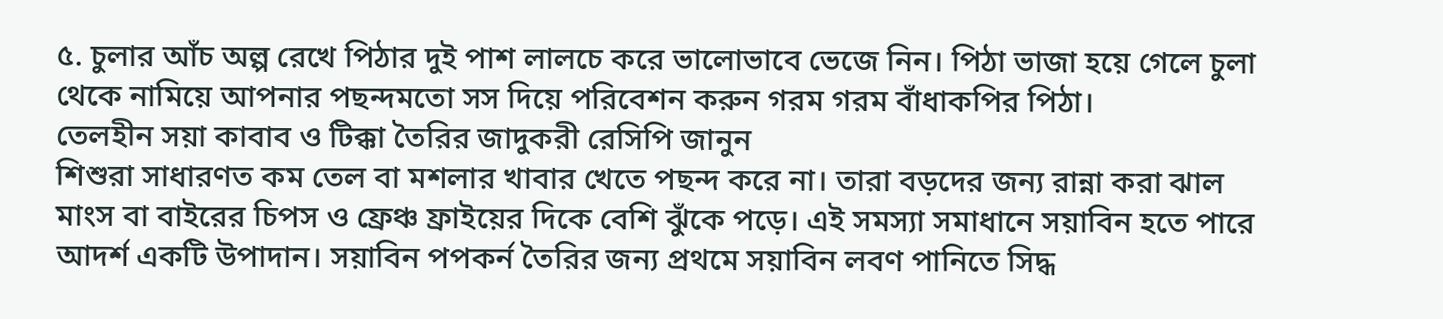৫. চুলার আঁচ অল্প রেখে পিঠার দুই পাশ লালচে করে ভালোভাবে ভেজে নিন। পিঠা ভাজা হয়ে গেলে চুলা থেকে নামিয়ে আপনার পছন্দমতো সস দিয়ে পরিবেশন করুন গরম গরম বাঁধাকপির পিঠা।
তেলহীন সয়া কাবাব ও টিক্কা তৈরির জাদুকরী রেসিপি জানুন
শিশুরা সাধারণত কম তেল বা মশলার খাবার খেতে পছন্দ করে না। তারা বড়দের জন্য রান্না করা ঝাল মাংস বা বাইরের চিপস ও ফ্রেঞ্চ ফ্রাইয়ের দিকে বেশি ঝুঁকে পড়ে। এই সমস্যা সমাধানে সয়াবিন হতে পারে আদর্শ একটি উপাদান। সয়াবিন পপকর্ন তৈরির জন্য প্রথমে সয়াবিন লবণ পানিতে সিদ্ধ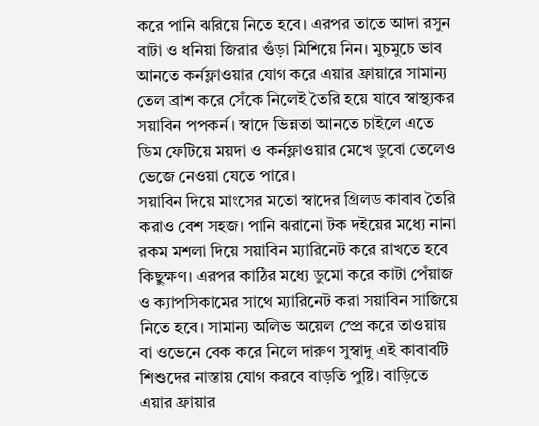করে পানি ঝরিয়ে নিতে হবে। এরপর তাতে আদা রসুন বাটা ও ধনিয়া জিরার গুঁড়া মিশিয়ে নিন। মুচমুচে ভাব আনতে কর্নফ্লাওয়ার যোগ করে এয়ার ফ্রায়ারে সামান্য তেল ব্রাশ করে সেঁকে নিলেই তৈরি হয়ে যাবে স্বাস্থ্যকর সয়াবিন পপকর্ন। স্বাদে ভিন্নতা আনতে চাইলে এতে ডিম ফেটিয়ে ময়দা ও কর্নফ্লাওয়ার মেখে ডুবো তেলেও ভেজে নেওয়া যেতে পারে।
সয়াবিন দিয়ে মাংসের মতো স্বাদের গ্রিলড কাবাব তৈরি করাও বেশ সহজ। পানি ঝরানো টক দইয়ের মধ্যে নানা রকম মশলা দিয়ে সয়াবিন ম্যারিনেট করে রাখতে হবে কিছুক্ষণ। এরপর কাঠির মধ্যে ডুমো করে কাটা পেঁয়াজ ও ক্যাপসিকামের সাথে ম্যারিনেট করা সয়াবিন সাজিয়ে নিতে হবে। সামান্য অলিভ অয়েল স্প্রে করে তাওয়ায় বা ওভেনে বেক করে নিলে দারুণ সুস্বাদু এই কাবাবটি শিশুদের নাস্তায় যোগ করবে বাড়তি পুষ্টি। বাড়িতে এয়ার ফ্রায়ার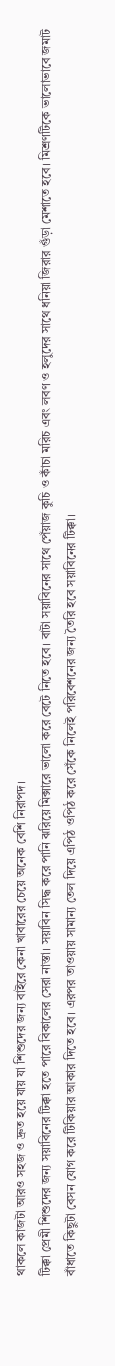থাকলে কাজটা আরও সহজ ও দ্রুত হয়ে যায় যা শিশুদের জন্য বাইরে কেনা খাবারের চেয়ে অনেক বেশি নিরাপদ।
টিক্কা প্রেমী শিশুদের জন্য সয়াবিনের টিক্কা হতে পারে বিকালের সেরা নাস্তা। সয়াবিন সিদ্ধ করে পানি ঝরিয়ে মিক্সারে ভালো করে বেটে নিতে হবে। বাটা সয়াবিনের সাথে পেঁয়াজ কুচি ও কাঁচা মরিচ এবং লবণ ও হলুদের সাথে ধনিয়া জিরার গুঁড়া মেশাতে হবে। মিশ্রণটিকে ভালোভাবে জমাট বাঁধাতে কিছুটা বেসন যোগ করে টিকিয়ার আকার দিতে হবে। এরপর তাওয়ায় সামান্য তেল দিয়ে এপিঠ ওপিঠ করে সেঁকে নিলেই পরিবেশনের জন্য তৈরি হবে সয়াবিনের টিক্কা।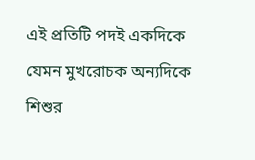এই প্রতিটি পদই একদিকে যেমন মুখরোচক অন্যদিকে শিশুর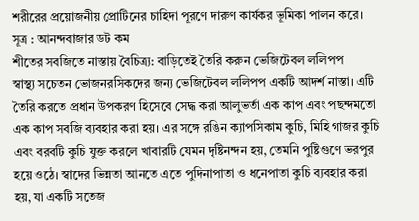শরীরের প্রয়োজনীয় প্রোটিনের চাহিদা পূরণে দারুণ কার্যকর ভূমিকা পালন করে।
সূত্র : আনন্দবাজার ডট কম
শীতের সবজিতে নাস্তায় বৈচিত্র্য: বাড়িতেই তৈরি করুন ভেজিটেবল ললিপপ
স্বাস্থ্য সচেতন ভোজনরসিকদের জন্য ভেজিটেবল ললিপপ একটি আদর্শ নাস্তা। এটি তৈরি করতে প্রধান উপকরণ হিসেবে সেদ্ধ করা আলুভর্তা এক কাপ এবং পছন্দমতো এক কাপ সবজি ব্যবহার করা হয়। এর সঙ্গে রঙিন ক্যাপসিকাম কুচি, মিহি গাজর কুচি এবং বরবটি কুচি যুক্ত করলে খাবারটি যেমন দৃষ্টিনন্দন হয়, তেমনি পুষ্টিগুণে ভরপুর হয়ে ওঠে। স্বাদের ভিন্নতা আনতে এতে পুদিনাপাতা ও ধনেপাতা কুচি ব্যবহার করা হয়, যা একটি সতেজ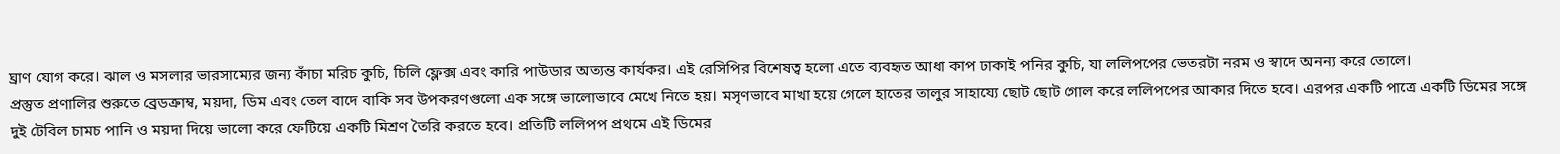ঘ্রাণ যোগ করে। ঝাল ও মসলার ভারসাম্যের জন্য কাঁচা মরিচ কুচি, চিলি ফ্লেক্স এবং কারি পাউডার অত্যন্ত কার্যকর। এই রেসিপির বিশেষত্ব হলো এতে ব্যবহৃত আধা কাপ ঢাকাই পনির কুচি, যা ললিপপের ভেতরটা নরম ও স্বাদে অনন্য করে তোলে।
প্রস্তুত প্রণালির শুরুতে ব্রেডক্রাম্ব, ময়দা, ডিম এবং তেল বাদে বাকি সব উপকরণগুলো এক সঙ্গে ভালোভাবে মেখে নিতে হয়। মসৃণভাবে মাখা হয়ে গেলে হাতের তালুর সাহায্যে ছোট ছোট গোল করে ললিপপের আকার দিতে হবে। এরপর একটি পাত্রে একটি ডিমের সঙ্গে দুই টেবিল চামচ পানি ও ময়দা দিয়ে ভালো করে ফেটিয়ে একটি মিশ্রণ তৈরি করতে হবে। প্রতিটি ললিপপ প্রথমে এই ডিমের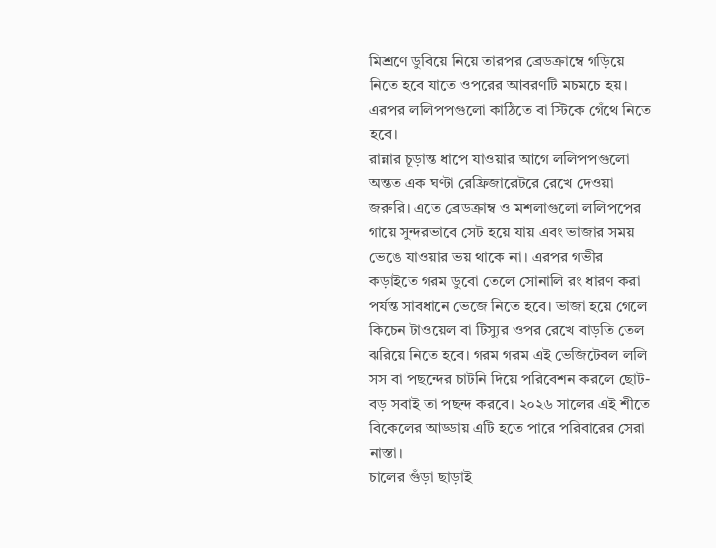মিশ্রণে ডুবিয়ে নিয়ে তারপর ব্রেডক্রাম্বে গড়িয়ে নিতে হবে যাতে ওপরের আবরণটি মচমচে হয়। এরপর ললিপপগুলো কাঠিতে বা স্টিকে গেঁথে নিতে হবে।
রান্নার চূড়ান্ত ধাপে যাওয়ার আগে ললিপপগুলো অন্তত এক ঘণ্টা রেফ্রিজারেটরে রেখে দেওয়া জরুরি। এতে ব্রেডক্রাম্ব ও মশলাগুলো ললিপপের গায়ে সুন্দরভাবে সেট হয়ে যায় এবং ভাজার সময় ভেঙে যাওয়ার ভয় থাকে না। এরপর গভীর কড়াইতে গরম ডুবো তেলে সোনালি রং ধারণ করা পর্যন্ত সাবধানে ভেজে নিতে হবে। ভাজা হয়ে গেলে কিচেন টাওয়েল বা টিস্যুর ওপর রেখে বাড়তি তেল ঝরিয়ে নিতে হবে। গরম গরম এই ভেজিটেবল ললি সস বা পছন্দের চাটনি দিয়ে পরিবেশন করলে ছোট-বড় সবাই তা পছন্দ করবে। ২০২৬ সালের এই শীতে বিকেলের আড্ডায় এটি হতে পারে পরিবারের সেরা নাস্তা।
চালের গুঁড়া ছাড়াই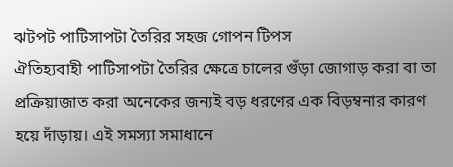ঝটপট পাটিসাপটা তৈরির সহজ গোপন টিপস
ঐতিহ্যবাহী পাটিসাপটা তৈরির ক্ষেত্রে চালের গুঁড়া জোগাড় করা বা তা প্রক্রিয়াজাত করা অনেকের জন্যই বড় ধরণের এক বিড়ম্বনার কারণ হয়ে দাঁড়ায়। এই সমস্যা সমাধানে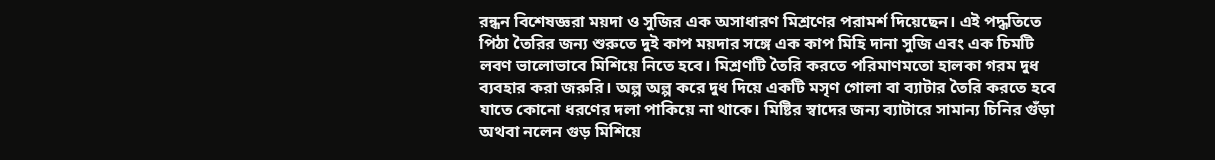রন্ধন বিশেষজ্ঞরা ময়দা ও সুজির এক অসাধারণ মিশ্রণের পরামর্শ দিয়েছেন। এই পদ্ধতিতে পিঠা তৈরির জন্য শুরুতে দুই কাপ ময়দার সঙ্গে এক কাপ মিহি দানা সুজি এবং এক চিমটি লবণ ভালোভাবে মিশিয়ে নিতে হবে। মিশ্রণটি তৈরি করতে পরিমাণমতো হালকা গরম দুধ ব্যবহার করা জরুরি। অল্প অল্প করে দুধ দিয়ে একটি মসৃণ গোলা বা ব্যাটার তৈরি করতে হবে যাতে কোনো ধরণের দলা পাকিয়ে না থাকে। মিষ্টির স্বাদের জন্য ব্যাটারে সামান্য চিনির গুঁড়া অথবা নলেন গুড় মিশিয়ে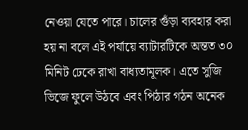নেওয়া যেতে পারে। চালের গুঁড়া ব্যবহার করা হয় না বলে এই পর্যায়ে ব্যাটারটিকে অন্তত ৩০ মিনিট ঢেকে রাখা বাধ্যতামূলক। এতে সুজি ভিজে ফুলে উঠবে এবং পিঠার গঠন অনেক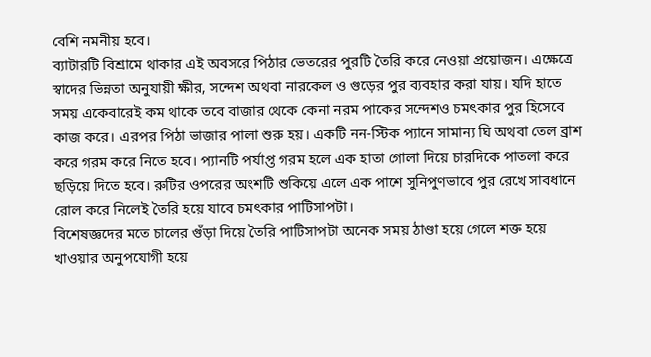বেশি নমনীয় হবে।
ব্যাটারটি বিশ্রামে থাকার এই অবসরে পিঠার ভেতরের পুরটি তৈরি করে নেওয়া প্রয়োজন। এক্ষেত্রে স্বাদের ভিন্নতা অনুযায়ী ক্ষীর, সন্দেশ অথবা নারকেল ও গুড়ের পুর ব্যবহার করা যায়। যদি হাতে সময় একেবারেই কম থাকে তবে বাজার থেকে কেনা নরম পাকের সন্দেশও চমৎকার পুর হিসেবে কাজ করে। এরপর পিঠা ভাজার পালা শুরু হয়। একটি নন-স্টিক প্যানে সামান্য ঘি অথবা তেল ব্রাশ করে গরম করে নিতে হবে। প্যানটি পর্যাপ্ত গরম হলে এক হাতা গোলা দিয়ে চারদিকে পাতলা করে ছড়িয়ে দিতে হবে। রুটির ওপরের অংশটি শুকিয়ে এলে এক পাশে সুনিপুণভাবে পুর রেখে সাবধানে রোল করে নিলেই তৈরি হয়ে যাবে চমৎকার পাটিসাপটা।
বিশেষজ্ঞদের মতে চালের গুঁড়া দিয়ে তৈরি পাটিসাপটা অনেক সময় ঠাণ্ডা হয়ে গেলে শক্ত হয়ে খাওয়ার অনুপযোগী হয়ে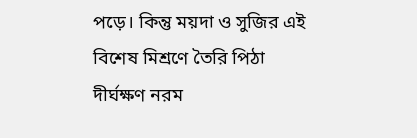পড়ে। কিন্তু ময়দা ও সুজির এই বিশেষ মিশ্রণে তৈরি পিঠা দীর্ঘক্ষণ নরম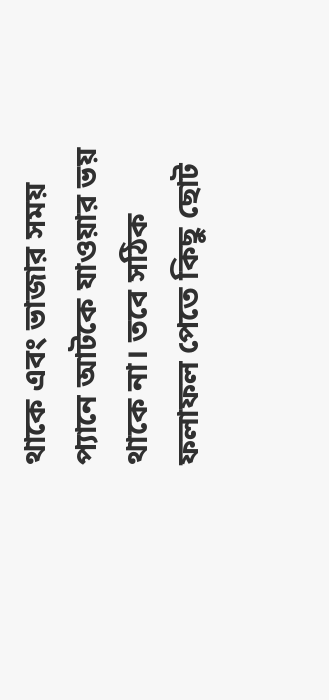থাকে এবং ভাজার সময় প্যানে আটকে যাওয়ার ভয় থাকে না। তবে সঠিক ফলাফল পেতে কিছু ছোট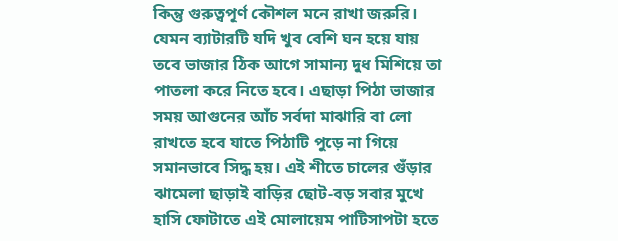কিন্তু গুরুত্বপূর্ণ কৌশল মনে রাখা জরুরি। যেমন ব্যাটারটি যদি খুব বেশি ঘন হয়ে যায় তবে ভাজার ঠিক আগে সামান্য দুধ মিশিয়ে তা পাতলা করে নিতে হবে। এছাড়া পিঠা ভাজার সময় আগুনের আঁচ সর্বদা মাঝারি বা লো রাখতে হবে যাতে পিঠাটি পুড়ে না গিয়ে সমানভাবে সিদ্ধ হয়। এই শীতে চালের গুঁড়ার ঝামেলা ছাড়াই বাড়ির ছোট-বড় সবার মুখে হাসি ফোটাতে এই মোলায়েম পাটিসাপটা হতে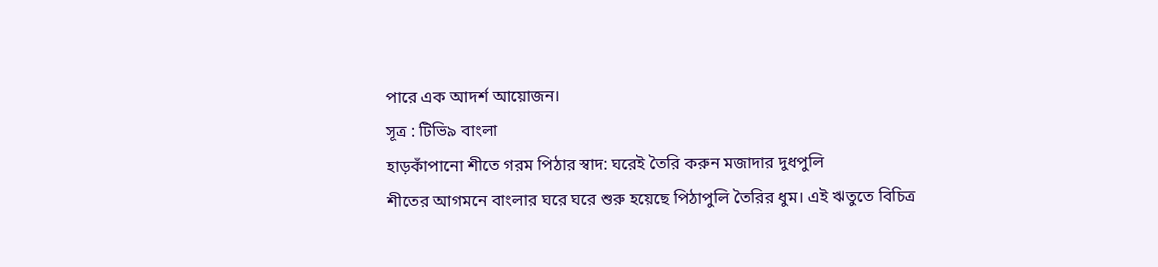পারে এক আদর্শ আয়োজন।
সূত্র : টিভি৯ বাংলা
হাড়কাঁপানো শীতে গরম পিঠার স্বাদ: ঘরেই তৈরি করুন মজাদার দুধপুলি
শীতের আগমনে বাংলার ঘরে ঘরে শুরু হয়েছে পিঠাপুলি তৈরির ধুম। এই ঋতুতে বিচিত্র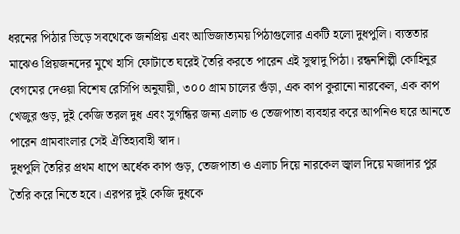ধরনের পিঠার ভিড়ে সবথেকে জনপ্রিয় এবং আভিজাত্যময় পিঠাগুলোর একটি হলো দুধপুলি। ব্যস্ততার মাঝেও প্রিয়জনদের মুখে হাসি ফোটাতে ঘরেই তৈরি করতে পারেন এই সুস্বাদু পিঠা। রন্ধনশিল্পী কোহিনুর বেগমের দেওয়া বিশেষ রেসিপি অনুযায়ী, ৩০০ গ্রাম চালের গুঁড়া, এক কাপ কুরানো নারকেল, এক কাপ খেজুর গুড়, দুই কেজি তরল দুধ এবং সুগন্ধির জন্য এলাচ ও তেজপাতা ব্যবহার করে আপনিও ঘরে আনতে পারেন গ্রামবাংলার সেই ঐতিহ্যবাহী স্বাদ।
দুধপুলি তৈরির প্রথম ধাপে অর্ধেক কাপ গুড়, তেজপাতা ও এলাচ দিয়ে নারকেল জ্বাল দিয়ে মজাদার পুর তৈরি করে নিতে হবে। এরপর দুই কেজি দুধকে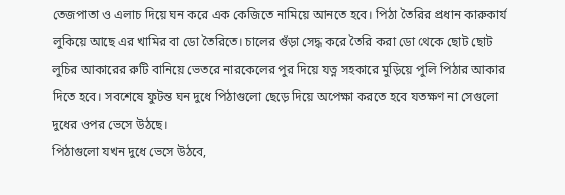তেজপাতা ও এলাচ দিয়ে ঘন করে এক কেজিতে নামিয়ে আনতে হবে। পিঠা তৈরির প্রধান কারুকার্য লুকিয়ে আছে এর খামির বা ডো তৈরিতে। চালের গুঁড়া সেদ্ধ করে তৈরি করা ডো থেকে ছোট ছোট লুচির আকারের রুটি বানিয়ে ভেতরে নারকেলের পুর দিয়ে যত্ন সহকারে মুড়িয়ে পুলি পিঠার আকার দিতে হবে। সবশেষে ফুটন্ত ঘন দুধে পিঠাগুলো ছেড়ে দিয়ে অপেক্ষা করতে হবে যতক্ষণ না সেগুলো দুধের ওপর ভেসে উঠছে।
পিঠাগুলো যখন দুধে ভেসে উঠবে,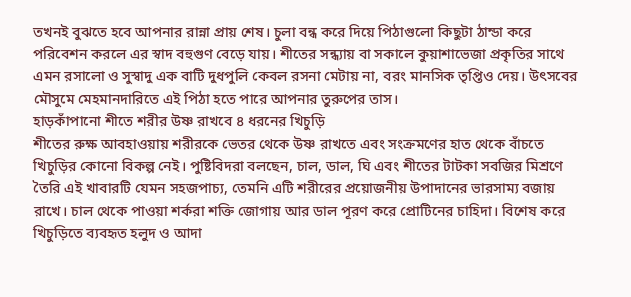তখনই বুঝতে হবে আপনার রান্না প্রায় শেষ। চুলা বন্ধ করে দিয়ে পিঠাগুলো কিছুটা ঠান্ডা করে পরিবেশন করলে এর স্বাদ বহুগুণ বেড়ে যায়। শীতের সন্ধ্যায় বা সকালে কুয়াশাভেজা প্রকৃতির সাথে এমন রসালো ও সুস্বাদু এক বাটি দুধপুলি কেবল রসনা মেটায় না, বরং মানসিক তৃপ্তিও দেয়। উৎসবের মৌসুমে মেহমানদারিতে এই পিঠা হতে পারে আপনার তুরুপের তাস।
হাড়কাঁপানো শীতে শরীর উষ্ণ রাখবে ৪ ধরনের খিচুড়ি
শীতের রুক্ষ আবহাওয়ায় শরীরকে ভেতর থেকে উষ্ণ রাখতে এবং সংক্রমণের হাত থেকে বাঁচতে খিচুড়ির কোনো বিকল্প নেই। পুষ্টিবিদরা বলছেন, চাল, ডাল, ঘি এবং শীতের টাটকা সবজির মিশ্রণে তৈরি এই খাবারটি যেমন সহজপাচ্য, তেমনি এটি শরীরের প্রয়োজনীয় উপাদানের ভারসাম্য বজায় রাখে। চাল থেকে পাওয়া শর্করা শক্তি জোগায় আর ডাল পূরণ করে প্রোটিনের চাহিদা। বিশেষ করে খিচুড়িতে ব্যবহৃত হলুদ ও আদা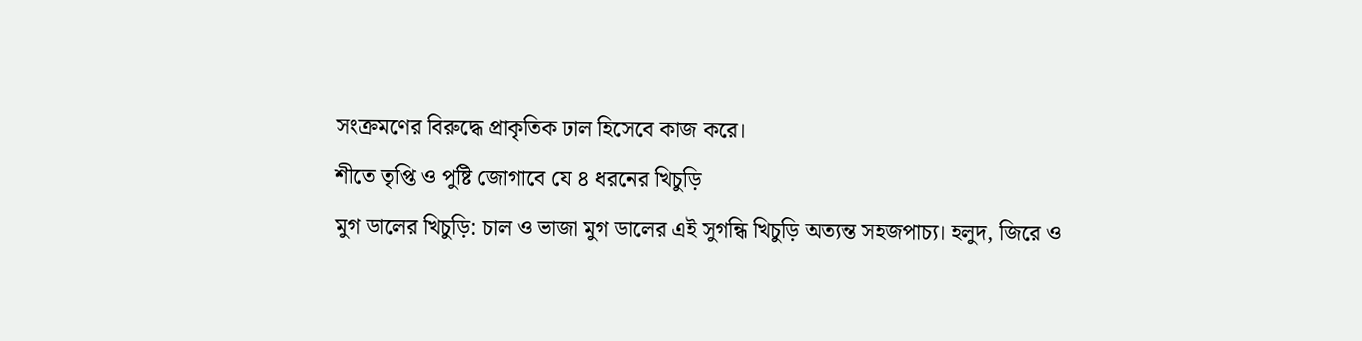সংক্রমণের বিরুদ্ধে প্রাকৃতিক ঢাল হিসেবে কাজ করে।
শীতে তৃপ্তি ও পুষ্টি জোগাবে যে ৪ ধরনের খিচুড়ি
মুগ ডালের খিচুড়ি: চাল ও ভাজা মুগ ডালের এই সুগন্ধি খিচুড়ি অত্যন্ত সহজপাচ্য। হলুদ, জিরে ও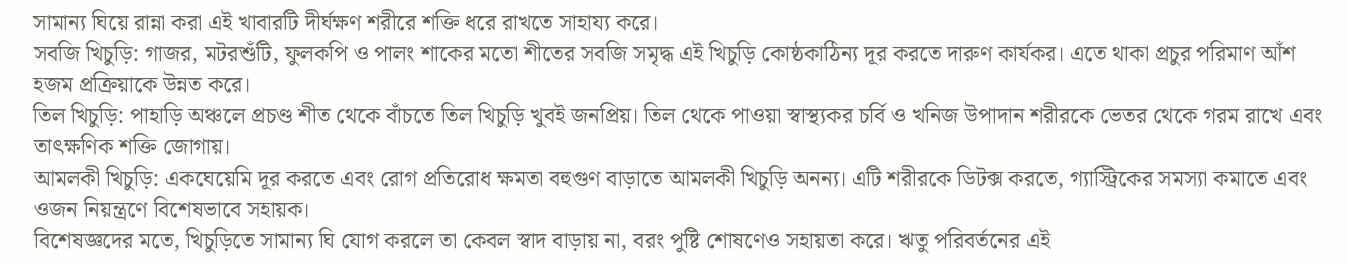সামান্য ঘিয়ে রান্না করা এই খাবারটি দীর্ঘক্ষণ শরীরে শক্তি ধরে রাখতে সাহায্য করে।
সবজি খিচুড়ি: গাজর, মটরশুঁটি, ফুলকপি ও পালং শাকের মতো শীতের সবজি সমৃদ্ধ এই খিচুড়ি কোষ্ঠকাঠিন্য দূর করতে দারুণ কার্যকর। এতে থাকা প্রচুর পরিমাণ আঁশ হজম প্রক্রিয়াকে উন্নত করে।
তিল খিচুড়ি: পাহাড়ি অঞ্চলে প্রচণ্ড শীত থেকে বাঁচতে তিল খিচুড়ি খুবই জনপ্রিয়। তিল থেকে পাওয়া স্বাস্থ্যকর চর্বি ও খনিজ উপাদান শরীরকে ভেতর থেকে গরম রাখে এবং তাৎক্ষণিক শক্তি জোগায়।
আমলকী খিচুড়ি: একঘেয়েমি দূর করতে এবং রোগ প্রতিরোধ ক্ষমতা বহুগুণ বাড়াতে আমলকী খিচুড়ি অনন্য। এটি শরীরকে ডিটক্স করতে, গ্যাস্ট্রিকের সমস্যা কমাতে এবং ওজন নিয়ন্ত্রণে বিশেষভাবে সহায়ক।
বিশেষজ্ঞদের মতে, খিচুড়িতে সামান্য ঘি যোগ করলে তা কেবল স্বাদ বাড়ায় না, বরং পুষ্টি শোষণেও সহায়তা করে। ঋতু পরিবর্তনের এই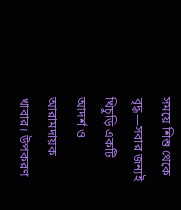সময়ে শিশু থেকে বৃদ্ধ—সবার জন্যই খিচুড়ি একটি আদর্শ ও আরামদায়ক খাবার। উপকরণ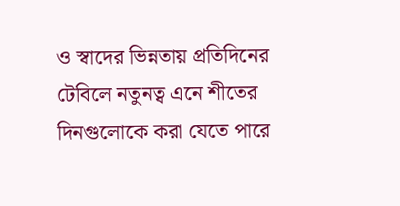ও স্বাদের ভিন্নতায় প্রতিদিনের টেবিলে নতুনত্ব এনে শীতের দিনগুলোকে করা যেতে পারে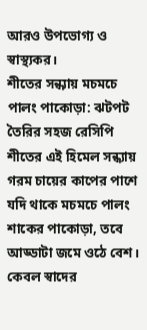আরও উপভোগ্য ও স্বাস্থ্যকর।
শীতের সন্ধ্যায় মচমচে পালং পাকোড়া: ঝটপট তৈরির সহজ রেসিপি
শীতের এই হিমেল সন্ধ্যায় গরম চায়ের কাপের পাশে যদি থাকে মচমচে পালং শাকের পাকোড়া, তবে আড্ডাটা জমে ওঠে বেশ। কেবল স্বাদের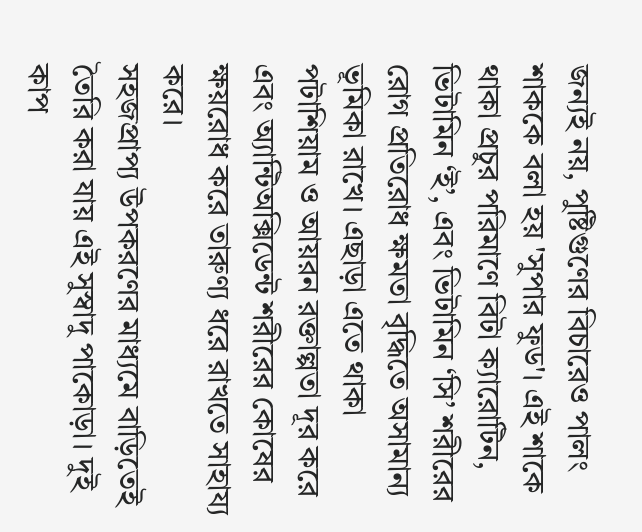জন্যই নয়, পুষ্টিগুণের বিচারেও পালং শাককে বলা হয় 'সুপার ফুড'। এই শাকে থাকা প্রচুর পরিমাণে বিটা ক্যারোটিন, ভিটামিন ‘ই’, এবং ভিটামিন ‘সি’ শরীরের রোগ প্রতিরোধ ক্ষমতা বৃদ্ধিতে অসামান্য ভূমিকা রাখে। এছাড়া এতে থাকা পটাশিয়াম ও আয়রন রক্তাল্পতা দূর করে এবং অ্যান্টিঅক্সিডেন্ট শরীরের কোষের ক্ষয়রোধ করে তারুণ্য ধরে রাখতে সাহায্য করে।
সহজপ্রাপ্য উপকরণের মাধ্যমে বাড়িতেই তৈরি করা যায় এই সুস্বাদু পাকোড়া। দুই কাপ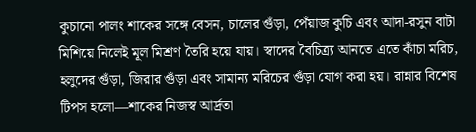কুচানো পালং শাকের সঙ্গে বেসন, চালের গুঁড়া, পেঁয়াজ কুচি এবং আদা-রসুন বাটা মিশিয়ে নিলেই মূল মিশ্রণ তৈরি হয়ে যায়। স্বাদের বৈচিত্র্য আনতে এতে কাঁচা মরিচ, হলুদের গুঁড়া, জিরার গুঁড়া এবং সামান্য মরিচের গুঁড়া যোগ করা হয়। রান্নার বিশেষ টিপস হলো—শাকের নিজস্ব আর্দ্রতা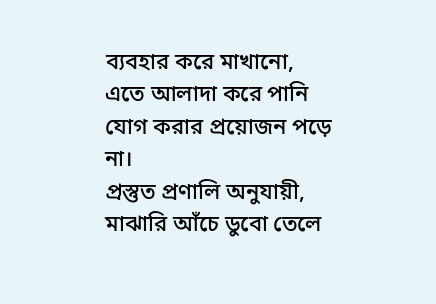ব্যবহার করে মাখানো, এতে আলাদা করে পানি যোগ করার প্রয়োজন পড়ে না।
প্রস্তুত প্রণালি অনুযায়ী, মাঝারি আঁচে ডুবো তেলে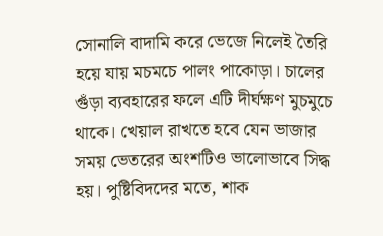সোনালি বাদামি করে ভেজে নিলেই তৈরি হয়ে যায় মচমচে পালং পাকোড়া। চালের গুঁড়া ব্যবহারের ফলে এটি দীর্ঘক্ষণ মুচমুচে থাকে। খেয়াল রাখতে হবে যেন ভাজার সময় ভেতরের অংশটিও ভালোভাবে সিদ্ধ হয়। পুষ্টিবিদদের মতে, শাক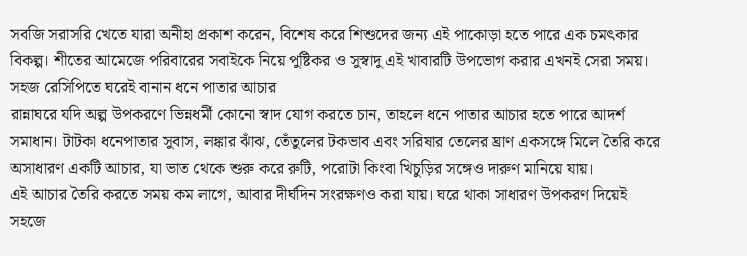সবজি সরাসরি খেতে যারা অনীহা প্রকাশ করেন, বিশেষ করে শিশুদের জন্য এই পাকোড়া হতে পারে এক চমৎকার বিকল্প। শীতের আমেজে পরিবারের সবাইকে নিয়ে পুষ্টিকর ও সুস্বাদু এই খাবারটি উপভোগ করার এখনই সেরা সময়।
সহজ রেসিপিতে ঘরেই বানান ধনে পাতার আচার
রান্নাঘরে যদি অল্প উপকরণে ভিন্নধর্মী কোনো স্বাদ যোগ করতে চান, তাহলে ধনে পাতার আচার হতে পারে আদর্শ সমাধান। টাটকা ধনেপাতার সুবাস, লঙ্কার ঝাঁঝ, তেঁতুলের টকভাব এবং সরিষার তেলের ঘ্রাণ একসঙ্গে মিলে তৈরি করে অসাধারণ একটি আচার, যা ভাত থেকে শুরু করে রুটি, পরোটা কিংবা খিচুড়ির সঙ্গেও দারুণ মানিয়ে যায়।
এই আচার তৈরি করতে সময় কম লাগে, আবার দীর্ঘদিন সংরক্ষণও করা যায়। ঘরে থাকা সাধারণ উপকরণ দিয়েই সহজে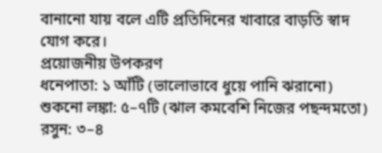বানানো যায় বলে এটি প্রতিদিনের খাবারে বাড়তি স্বাদ যোগ করে।
প্রয়োজনীয় উপকরণ
ধনেপাতা: ১ আঁটি (ভালোভাবে ধুয়ে পানি ঝরানো)
শুকনো লঙ্কা: ৫–৭টি (ঝাল কমবেশি নিজের পছন্দমতো)
রসুন: ৩–৪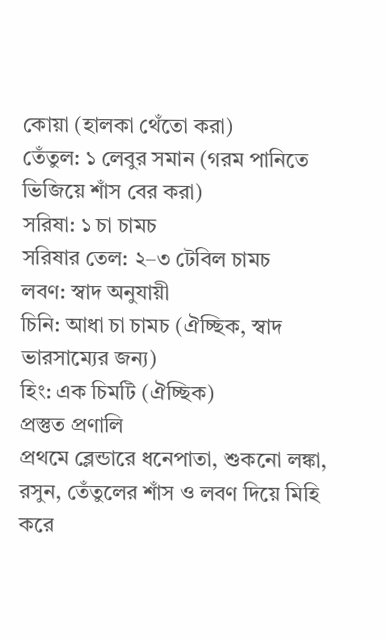কোয়া (হালকা থেঁতো করা)
তেঁতুল: ১ লেবুর সমান (গরম পানিতে ভিজিয়ে শাঁস বের করা)
সরিষা: ১ চা চামচ
সরিষার তেল: ২–৩ টেবিল চামচ
লবণ: স্বাদ অনুযায়ী
চিনি: আধা চা চামচ (ঐচ্ছিক, স্বাদ ভারসাম্যের জন্য)
হিং: এক চিমটি (ঐচ্ছিক)
প্রস্তুত প্রণালি
প্রথমে ব্লেন্ডারে ধনেপাতা, শুকনো লঙ্কা, রসুন, তেঁতুলের শাঁস ও লবণ দিয়ে মিহি করে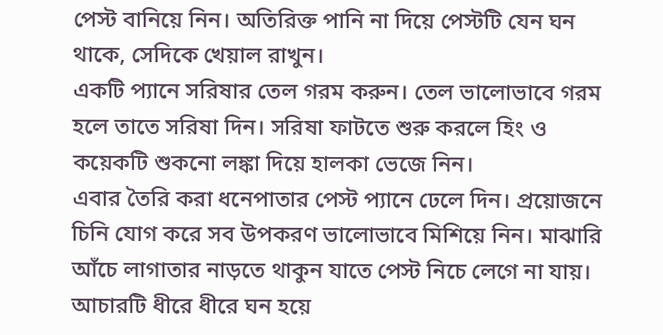পেস্ট বানিয়ে নিন। অতিরিক্ত পানি না দিয়ে পেস্টটি যেন ঘন থাকে, সেদিকে খেয়াল রাখুন।
একটি প্যানে সরিষার তেল গরম করুন। তেল ভালোভাবে গরম হলে তাতে সরিষা দিন। সরিষা ফাটতে শুরু করলে হিং ও কয়েকটি শুকনো লঙ্কা দিয়ে হালকা ভেজে নিন।
এবার তৈরি করা ধনেপাতার পেস্ট প্যানে ঢেলে দিন। প্রয়োজনে চিনি যোগ করে সব উপকরণ ভালোভাবে মিশিয়ে নিন। মাঝারি আঁচে লাগাতার নাড়তে থাকুন যাতে পেস্ট নিচে লেগে না যায়।
আচারটি ধীরে ধীরে ঘন হয়ে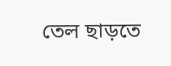তেল ছাড়তে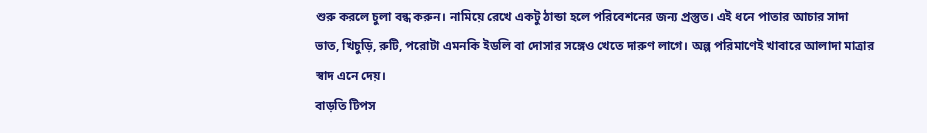শুরু করলে চুলা বন্ধ করুন। নামিয়ে রেখে একটু ঠান্ডা হলে পরিবেশনের জন্য প্রস্তুত। এই ধনে পাতার আচার সাদা ভাত, খিচুড়ি, রুটি, পরোটা এমনকি ইডলি বা দোসার সঙ্গেও খেতে দারুণ লাগে। অল্প পরিমাণেই খাবারে আলাদা মাত্রার স্বাদ এনে দেয়।
বাড়তি টিপস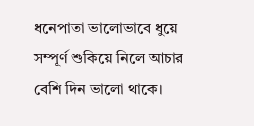ধনেপাতা ভালোভাবে ধুয়ে সম্পূর্ণ শুকিয়ে নিলে আচার বেশি দিন ভালো থাকে।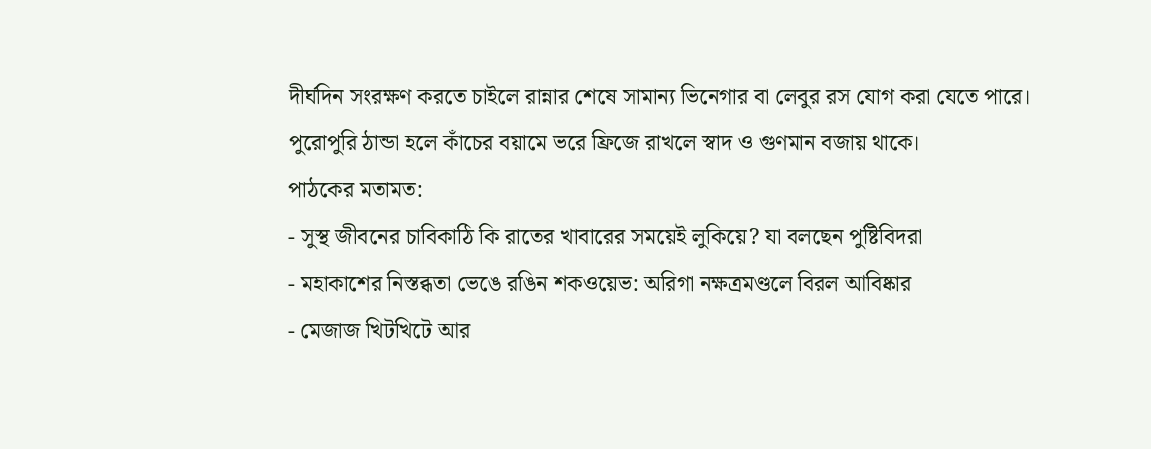দীর্ঘদিন সংরক্ষণ করতে চাইলে রান্নার শেষে সামান্য ভিনেগার বা লেবুর রস যোগ করা যেতে পারে।
পুরোপুরি ঠান্ডা হলে কাঁচের বয়ামে ভরে ফ্রিজে রাখলে স্বাদ ও গুণমান বজায় থাকে।
পাঠকের মতামত:
- সুস্থ জীবনের চাবিকাঠি কি রাতের খাবারের সময়েই লুকিয়ে? যা বলছেন পুষ্টিবিদরা
- মহাকাশের নিস্তব্ধতা ভেঙে রঙিন শকওয়েভ: অরিগা নক্ষত্রমণ্ডলে বিরল আবিষ্কার
- মেজাজ খিটখিটে আর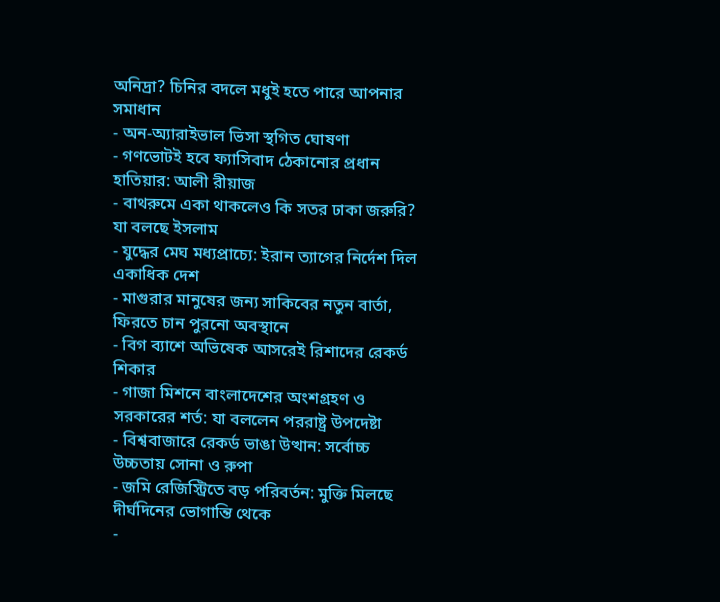অনিদ্রা? চিনির বদলে মধুই হতে পারে আপনার সমাধান
- অন-অ্যারাইভাল ভিসা স্থগিত ঘোষণা
- গণভোটই হবে ফ্যাসিবাদ ঠেকানোর প্রধান হাতিয়ার: আলী রীয়াজ
- বাথরুমে একা থাকলেও কি সতর ঢাকা জরুরি? যা বলছে ইসলাম
- যুদ্ধের মেঘ মধ্যপ্রাচ্যে: ইরান ত্যাগের নির্দেশ দিল একাধিক দেশ
- মাগুরার মানুষের জন্য সাকিবের নতুন বার্তা, ফিরতে চান পুরনো অবস্থানে
- বিগ ব্যাশে অভিষেক আসরেই রিশাদের রেকর্ড শিকার
- গাজা মিশনে বাংলাদেশের অংশগ্রহণ ও সরকারের শর্ত: যা বললেন পররাষ্ট্র উপদেষ্টা
- বিশ্ববাজারে রেকর্ড ভাঙা উত্থান: সর্বোচ্চ উচ্চতায় সোনা ও রুপা
- জমি রেজিস্ট্রিতে বড় পরিবর্তন: মুক্তি মিলছে দীর্ঘদিনের ভোগান্তি থেকে
-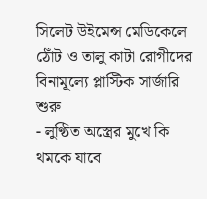সিলেট উইমেন্স মেডিকেলে ঠোঁট ও তালু কাটা রোগীদের বিনামূল্যে প্লাস্টিক সার্জারি শুরু
- লুণ্ঠিত অস্ত্রের মুখে কি থমকে যাবে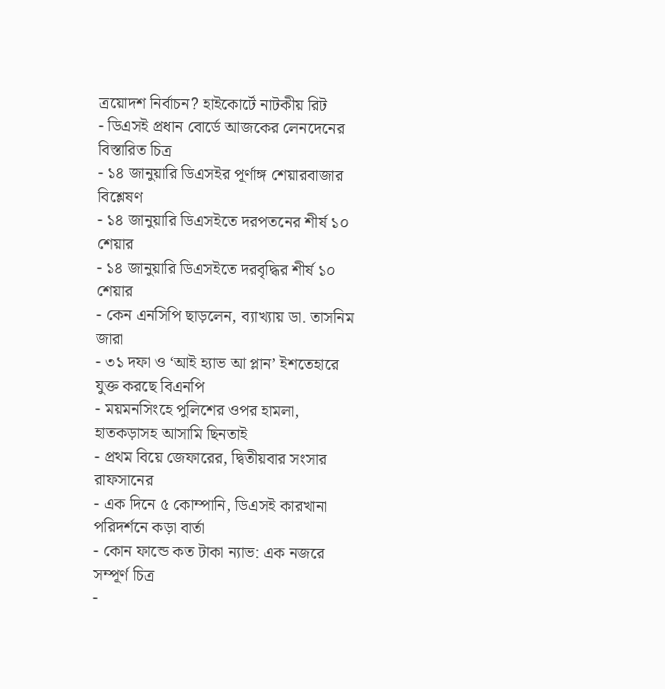ত্রয়োদশ নির্বাচন? হাইকোর্টে নাটকীয় রিট
- ডিএসই প্রধান বোর্ডে আজকের লেনদেনের বিস্তারিত চিত্র
- ১৪ জানুয়ারি ডিএসইর পূর্ণাঙ্গ শেয়ারবাজার বিশ্লেষণ
- ১৪ জানুয়ারি ডিএসইতে দরপতনের শীর্ষ ১০ শেয়ার
- ১৪ জানুয়ারি ডিএসইতে দরবৃদ্ধির শীর্ষ ১০ শেয়ার
- কেন এনসিপি ছাড়লেন, ব্যাখ্যায় ডা. তাসনিম জারা
- ৩১ দফা ও ‘আই হ্যাভ আ প্লান’ ইশতেহারে যুক্ত করছে বিএনপি
- ময়মনসিংহে পুলিশের ওপর হামলা, হাতকড়াসহ আসামি ছিনতাই
- প্রথম বিয়ে জেফারের, দ্বিতীয়বার সংসার রাফসানের
- এক দিনে ৫ কোম্পানি, ডিএসই কারখানা পরিদর্শনে কড়া বার্তা
- কোন ফান্ডে কত টাকা ন্যাভ: এক নজরে সম্পূর্ণ চিত্র
-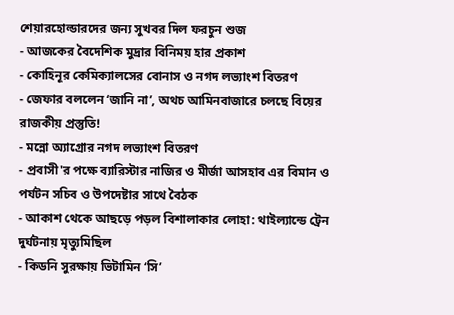শেয়ারহোল্ডারদের জন্য সুখবর দিল ফরচুন শুজ
- আজকের বৈদেশিক মুদ্রার বিনিময় হার প্রকাশ
- কোহিনূর কেমিক্যালসের বোনাস ও নগদ লভ্যাংশ বিতরণ
- জেফার বললেন ‘জানি না’, অথচ আমিনবাজারে চলছে বিয়ের রাজকীয় প্রস্তুতি!
- মন্নো অ্যাগ্রোর নগদ লভ্যাংশ বিতরণ
- প্রবাসী'র পক্ষে ব্যারিস্টার নাজির ও মীর্জা আসহাব এর বিমান ও পর্যটন সচিব ও উপদেষ্টার সাথে বৈঠক
- আকাশ থেকে আছড়ে পড়ল বিশালাকার লোহা: থাইল্যান্ডে ট্রেন দুর্ঘটনায় মৃত্যুমিছিল
- কিডনি সুরক্ষায় ভিটামিন ‘সি’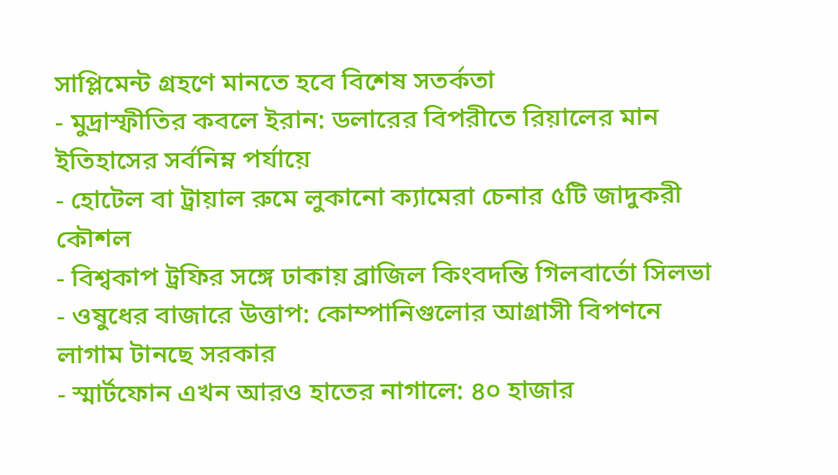সাপ্লিমেন্ট গ্রহণে মানতে হবে বিশেষ সতর্কতা
- মুদ্রাস্ফীতির কবলে ইরান: ডলারের বিপরীতে রিয়ালের মান ইতিহাসের সর্বনিম্ন পর্যায়ে
- হোটেল বা ট্রায়াল রুমে লুকানো ক্যামেরা চেনার ৫টি জাদুকরী কৌশল
- বিশ্বকাপ ট্রফির সঙ্গে ঢাকায় ব্রাজিল কিংবদন্তি গিলবার্তো সিলভা
- ওষুধের বাজারে উত্তাপ: কোম্পানিগুলোর আগ্রাসী বিপণনে লাগাম টানছে সরকার
- স্মার্টফোন এখন আরও হাতের নাগালে: ৪০ হাজার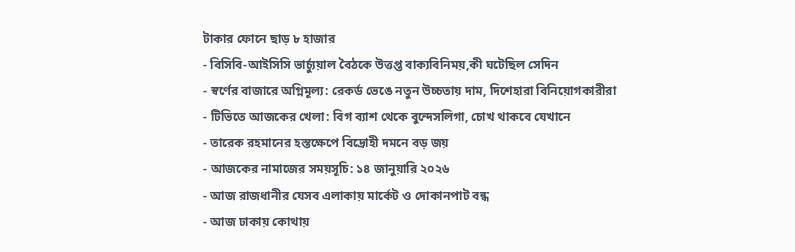টাকার ফোনে ছাড় ৮ হাজার
- বিসিবি-আইসিসি ভার্চ্যুয়াল বৈঠকে উত্তপ্ত বাক্যবিনিময়,কী ঘটেছিল সেদিন
- স্বর্ণের বাজারে অগ্নিমূল্য: রেকর্ড ভেঙে নতুন উচ্চতায় দাম, দিশেহারা বিনিয়োগকারীরা
- টিভিতে আজকের খেলা: বিগ ব্যাশ থেকে বুন্দেসলিগা, চোখ থাকবে যেখানে
- তারেক রহমানের হস্তক্ষেপে বিদ্রোহী দমনে বড় জয়
- আজকের নামাজের সময়সূচি: ১৪ জানুয়ারি ২০২৬
- আজ রাজধানীর যেসব এলাকায় মার্কেট ও দোকানপাট বন্ধ
- আজ ঢাকায় কোথায়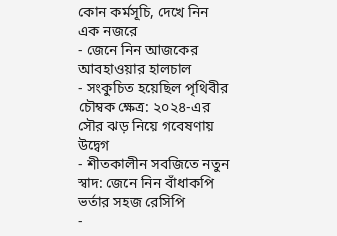কোন কর্মসূচি, দেখে নিন এক নজরে
- জেনে নিন আজকের আবহাওয়ার হালচাল
- সংকুচিত হয়েছিল পৃথিবীর চৌম্বক ক্ষেত্র: ২০২৪-এর সৌর ঝড় নিয়ে গবেষণায় উদ্বেগ
- শীতকালীন সবজিতে নতুন স্বাদ: জেনে নিন বাঁধাকপি ভর্তার সহজ রেসিপি
-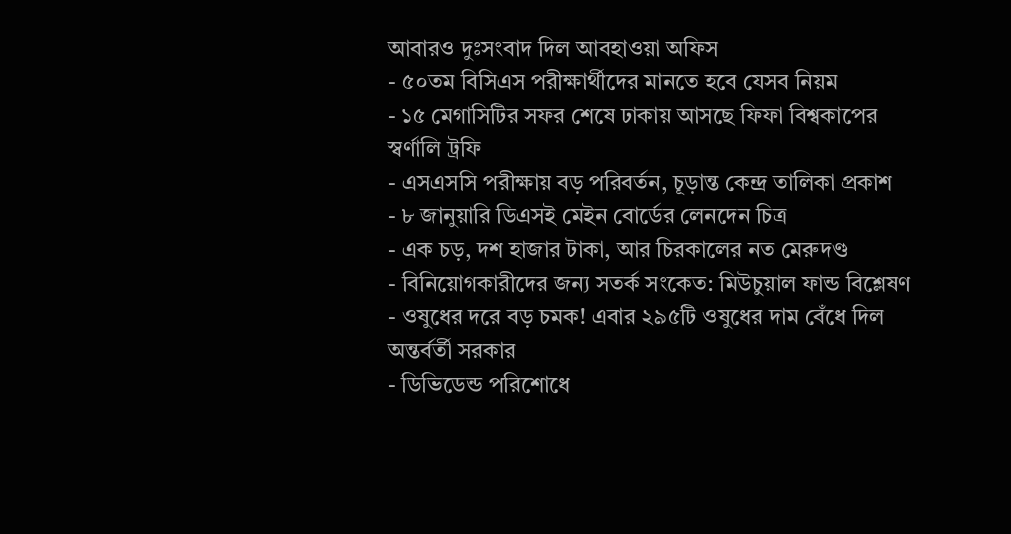আবারও দুঃসংবাদ দিল আবহাওয়া অফিস
- ৫০তম বিসিএস পরীক্ষার্থীদের মানতে হবে যেসব নিয়ম
- ১৫ মেগাসিটির সফর শেষে ঢাকায় আসছে ফিফা বিশ্বকাপের স্বর্ণালি ট্রফি
- এসএসসি পরীক্ষায় বড় পরিবর্তন, চূড়ান্ত কেন্দ্র তালিকা প্রকাশ
- ৮ জানুয়ারি ডিএসই মেইন বোর্ডের লেনদেন চিত্র
- এক চড়, দশ হাজার টাকা, আর চিরকালের নত মেরুদণ্ড
- বিনিয়োগকারীদের জন্য সতর্ক সংকেত: মিউচুয়াল ফান্ড বিশ্লেষণ
- ওষুধের দরে বড় চমক! এবার ২৯৫টি ওষুধের দাম বেঁধে দিল অন্তর্বর্তী সরকার
- ডিভিডেন্ড পরিশোধে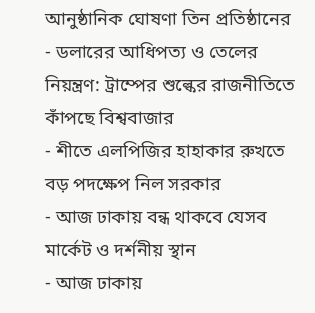আনুষ্ঠানিক ঘোষণা তিন প্রতিষ্ঠানের
- ডলারের আধিপত্য ও তেলের নিয়ন্ত্রণ: ট্রাম্পের শুল্কের রাজনীতিতে কাঁপছে বিশ্ববাজার
- শীতে এলপিজির হাহাকার রুখতে বড় পদক্ষেপ নিল সরকার
- আজ ঢাকায় বন্ধ থাকবে যেসব মার্কেট ও দর্শনীয় স্থান
- আজ ঢাকায়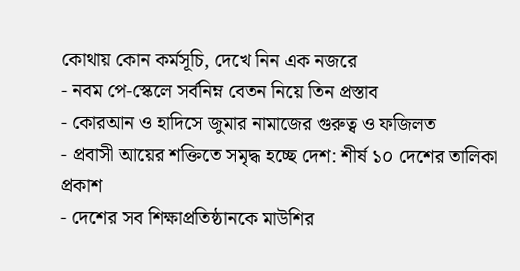কোথায় কোন কর্মসূচি, দেখে নিন এক নজরে
- নবম পে-স্কেলে সর্বনিম্ন বেতন নিয়ে তিন প্রস্তাব
- কোরআন ও হাদিসে জুমার নামাজের গুরুত্ব ও ফজিলত
- প্রবাসী আয়ের শক্তিতে সমৃদ্ধ হচ্ছে দেশ: শীর্ষ ১০ দেশের তালিকা প্রকাশ
- দেশের সব শিক্ষাপ্রতিষ্ঠানকে মাউশির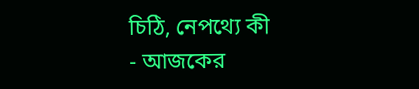চিঠি, নেপথ্যে কী
- আজকের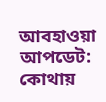আবহাওয়া আপডেট: কোথায়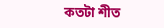কতটা শীত